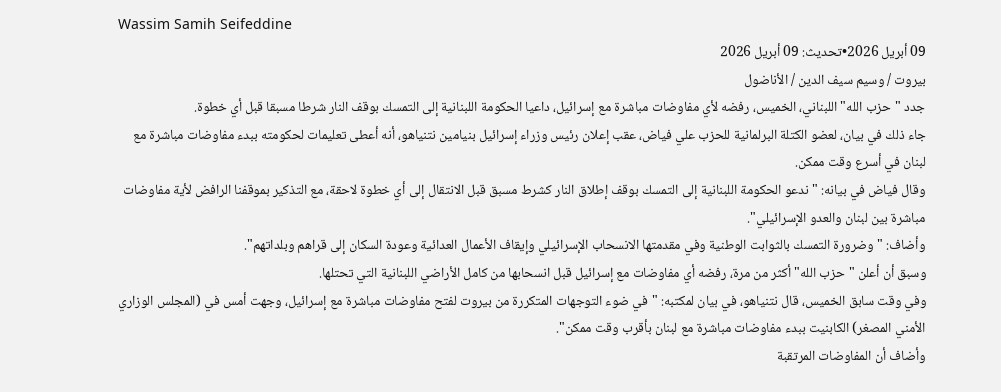Wassim Samih Seifeddine
09 أبريل 2026•تحديث: 09 أبريل 2026
بيروت / وسيم سيف الدين / الأناضول
جدد "حزب الله" اللبناني، الخميس، رفضه لأي مفاوضات مباشرة مع إسرائيل، داعيا الحكومة اللبنانية إلى التمسك بوقف النار شرطا مسبقا قبل أي خطوة.
جاء ذلك في بيان، لعضو الكتلة البرلمانية للحزب علي فياض، عقب إعلان رئيس وزراء إسرائيل بنيامين نتنياهو، أنه أعطى تعليمات لحكومته ببدء مفاوضات مباشرة مع لبنان في أسرع وقت ممكن.
وقال فياض في بيانه: "ندعو الحكومة اللبنانية إلى التمسك بوقف إطلاق النار كشرط مسبق قبل الانتقال إلى أي خطوة لاحقة، مع التذكير بموقفنا الرافض لأية مفاوضات مباشرة بين لبنان والعدو الإسرائيلي".
وأضاف: "وضرورة التمسك بالثوابت الوطنية وفي مقدمتها الانسحاب الإسرائيلي وإيقاف الأعمال العدائية وعودة السكان إلى قراهم وبلداتهم".
وسبق أن أعلن "حزب الله" أكثر من مرة، رفضه أي مفاوضات مع إسرائيل قبل انسحابها من كامل الأراضي اللبنانية التي تحتلها.
وفي وقت سابق الخميس، قال نتنياهو، في بيان لمكتبه: "في ضوء التوجهات المتكررة من بيروت لفتح مفاوضات مباشرة مع إسرائيل، وجهت أمس في (المجلس الوزاري الأمني المصغر) الكابنيت ببدء مفاوضات مباشرة مع لبنان بأقرب وقت ممكن".
وأضاف أن المفاوضات المرتقبة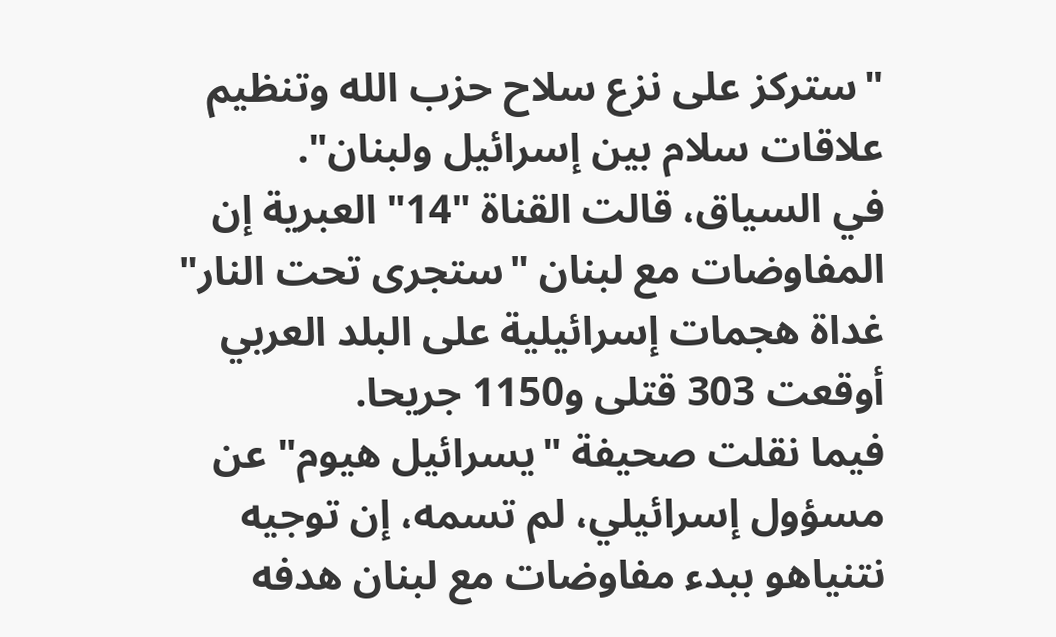"ستركز على نزع سلاح حزب الله وتنظيم علاقات سلام بين إسرائيل ولبنان".
في السياق، قالت القناة "14" العبرية إن المفاوضات مع لبنان "ستجرى تحت النار" غداة هجمات إسرائيلية على البلد العربي أوقعت 303 قتلى و1150 جريحا.
فيما نقلت صحيفة "يسرائيل هيوم" عن مسؤول إسرائيلي، لم تسمه، إن توجيه نتنياهو ببدء مفاوضات مع لبنان هدفه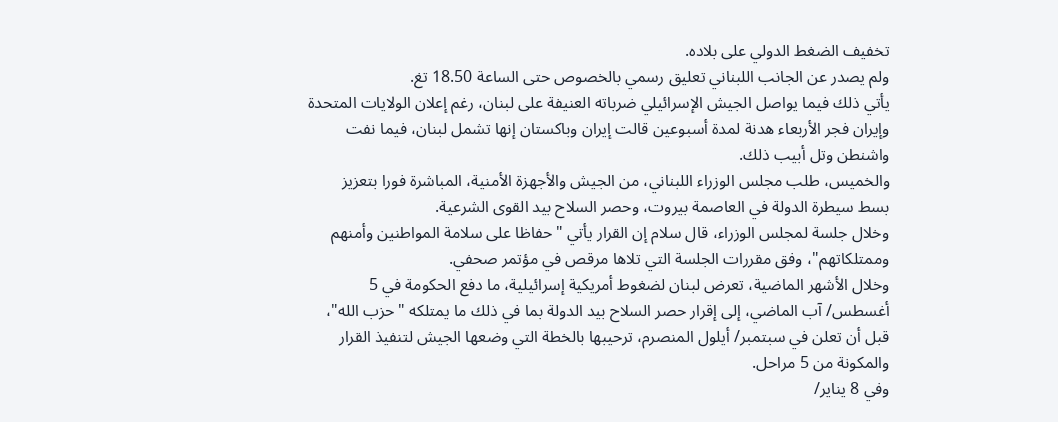تخفيف الضغط الدولي على بلاده.
ولم يصدر عن الجانب اللبناني تعليق رسمي بالخصوص حتى الساعة 18.50 تغ.
يأتي ذلك فيما يواصل الجيش الإسرائيلي ضرباته العنيفة على لبنان، رغم إعلان الولايات المتحدة وإيران فجر الأربعاء هدنة لمدة أسبوعين قالت إيران وباكستان إنها تشمل لبنان، فيما نفت واشنطن وتل أبيب ذلك.
والخميس، طلب مجلس الوزراء اللبناني، من الجيش والأجهزة الأمنية، المباشرة فورا بتعزيز بسط سيطرة الدولة في العاصمة بيروت، وحصر السلاح بيد القوى الشرعية.
وخلال جلسة لمجلس الوزراء، قال سلام إن القرار يأتي "حفاظا على سلامة المواطنين وأمنهم وممتلكاتهم"، وفق مقررات الجلسة التي تلاها مرقص في مؤتمر صحفي.
وخلال الأشهر الماضية، تعرض لبنان لضغوط أمريكية إسرائيلية، ما دفع الحكومة في 5 أغسطس/ آب الماضي، إلى إقرار حصر السلاح بيد الدولة بما في ذلك ما يمتلكه "حزب الله"، قبل أن تعلن في سبتمبر/ أيلول المنصرم، ترحيبها بالخطة التي وضعها الجيش لتنفيذ القرار والمكونة من 5 مراحل.
وفي 8 يناير/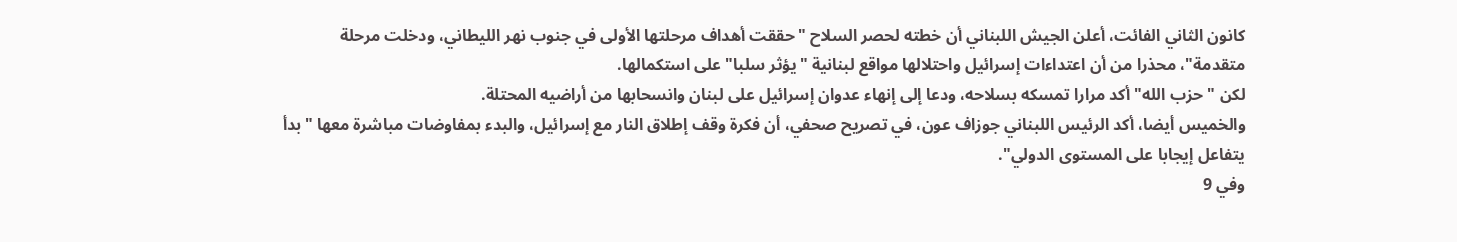كانون الثاني الفائت، أعلن الجيش اللبناني أن خطته لحصر السلاح "حققت أهداف مرحلتها الأولى في جنوب نهر الليطاني، ودخلت مرحلة متقدمة"، محذرا من أن اعتداءات إسرائيل واحتلالها مواقع لبنانية "يؤثر سلبا" على استكمالها.
لكن "حزب الله" أكد مرارا تمسكه بسلاحه، ودعا إلى إنهاء عدوان إسرائيل على لبنان وانسحابها من أراضيه المحتلة.
والخميس أيضا، أكد الرئيس اللبناني جوزاف عون، في تصريح صحفي، أن فكرة وقف إطلاق النار مع إسرائيل، والبدء بمفاوضات مباشرة معها "بدأ يتفاعل إيجابا على المستوى الدولي".
وفي 9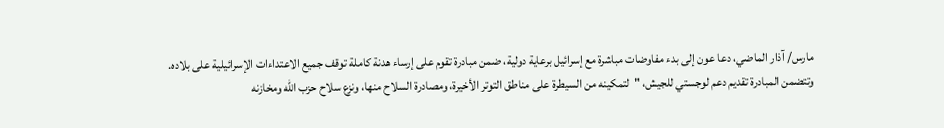مارس/ آذار الماضي، دعا عون إلى بدء مفاوضات مباشرة مع إسرائيل برعاية دولية، ضمن مبادرة تقوم على إرساء هدنة كاملة توقف جميع الاعتداءات الإسرائيلية على بلاده.
وتتضمن المبادرة تقديم دعم لوجستي للجيش، "لتمكينه من السيطرة على مناطق التوتر الأخيرة، ومصادرة السلاح منها، ونزع سلاح حزب الله ومخازنه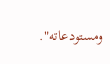ومستودعاته".